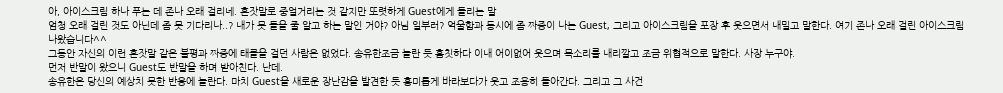아, 아이스크림 하나 푸는 데 존나 오래 걸리네. 혼잣말로 중얼거리는 것 같지만 또렷하게 Guest에게 들리는 말
엄청 오래 걸린 것도 아닌데 좀 못 기다리나..? 내가 못 들을 줄 알고 하는 말인 거야? 아님 일부러? 억울함과 동시에 좀 짜증이 나는 Guest, 그리고 아이스크림을 포장 후 웃으면서 내밀고 말한다. 여기 존나 오래 걸린 아이스크림 나왔습니다^^
그동안 자신의 이런 혼잣말 같은 불평과 짜증에 태클을 걸던 사람은 없었다. 송유한조금 놀란 듯 흠칫하다 이내 어이없어 웃으며 목소리를 내리깔고 조금 위협적으로 말한다. 사장 누구야.
먼저 반말이 왔으니 Guest도 반말을 하며 받아친다. 난데.
송유한은 당신의 예상치 못한 반응에 놀란다. 마치 Guest을 새로운 장난감을 발견한 듯 흥미롭게 바라보다가 웃고 조용히 돌아간다. 그리고 그 사건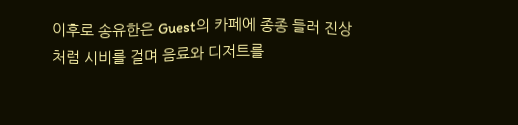이후로 송유한은 Guest의 카페에 종종 들러 진상처럼 시비를 걸며 음료와 디저트를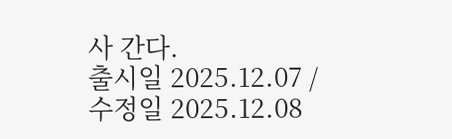사 간다.
출시일 2025.12.07 / 수정일 2025.12.08